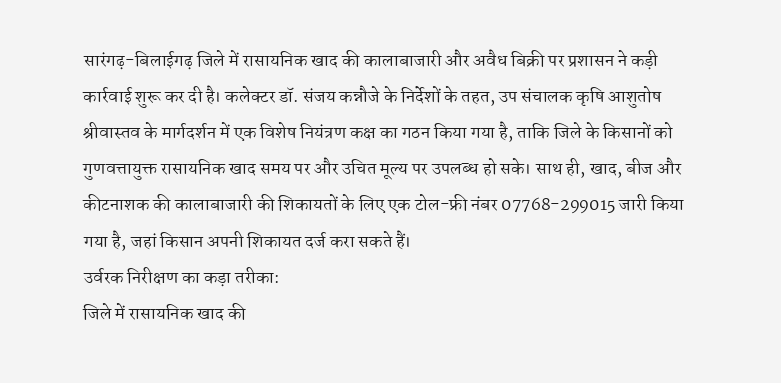सारंगढ़-बिलाईगढ़ जिले में रासायनिक खाद की कालाबाजारी और अवैध बिक्री पर प्रशासन ने कड़ी कार्रवाई शुरू कर दी है। कलेक्टर डॉ. संजय कन्नौजे के निर्देशों के तहत, उप संचालक कृषि आशुतोष श्रीवास्तव के मार्गदर्शन में एक विशेष नियंत्रण कक्ष का गठन किया गया है, ताकि जिले के किसानों को गुणवत्तायुक्त रासायनिक खाद समय पर और उचित मूल्य पर उपलब्ध हो सके। साथ ही, खाद, बीज और कीटनाशक की कालाबाजारी की शिकायतों के लिए एक टोल-फ्री नंबर 07768-299015 जारी किया गया है, जहां किसान अपनी शिकायत दर्ज करा सकते हैं।
उर्वरक निरीक्षण का कड़ा तरीका:
जिले में रासायनिक खाद की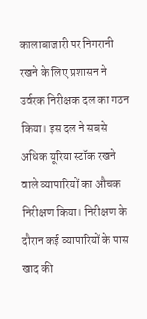कालाबाजारी पर निगरानी रखने के लिए प्रशासन ने उर्वरक निरीक्षक दल का गठन किया। इस दल ने सबसे अधिक यूरिया स्टॉक रखने वाले व्यापारियों का औचक निरीक्षण किया। निरीक्षण के दौरान कई व्यापारियों के पास खाद की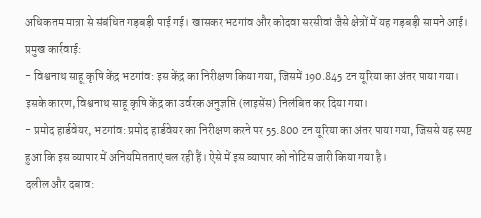अधिकतम मात्रा से संबंधित गड़बड़ी पाई गई। खासकर भटगांव और कोदवा सरसीवां जैसे क्षेत्रों में यह गड़बड़ी सामने आई।
प्रमुख कार्रवाई:
- विश्वनाथ साहू कृषि केंद्र भटगांव: इस केंद्र का निरीक्षण किया गया, जिसमें 190.845 टन यूरिया का अंतर पाया गया। इसके कारण, विश्वनाथ साहू कृषि केंद्र का उर्वरक अनुज्ञप्ति (लाइसेंस) निलंबित कर दिया गया।
- प्रमोद हार्डवेयर, भटगांव: प्रमोद हार्डवेयर का निरीक्षण करने पर 55.800 टन यूरिया का अंतर पाया गया, जिससे यह स्पष्ट हुआ कि इस व्यापार में अनियमितताएं चल रही हैं। ऐसे में इस व्यापार को नोटिस जारी किया गया है।
दलील और दबाव: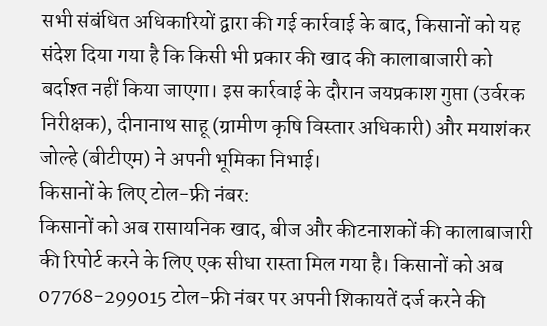सभी संबंधित अधिकारियों द्वारा की गई कार्रवाई के बाद, किसानों को यह संदेश दिया गया है कि किसी भी प्रकार की खाद की कालाबाजारी को बर्दाश्त नहीं किया जाएगा। इस कार्रवाई के दौरान जयप्रकाश गुप्ता (उर्वरक निरीक्षक), दीनानाथ साहू (ग्रामीण कृषि विस्तार अधिकारी) और मयाशंकर जोल्हे (बीटीएम) ने अपनी भूमिका निभाई।
किसानों के लिए टोल-फ्री नंबर:
किसानों को अब रासायनिक खाद, बीज और कीटनाशकों की कालाबाजारी की रिपोर्ट करने के लिए एक सीधा रास्ता मिल गया है। किसानों को अब 07768-299015 टोल-फ्री नंबर पर अपनी शिकायतें दर्ज करने की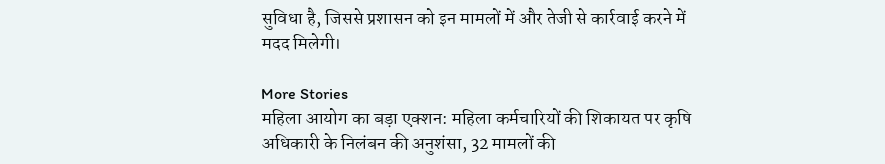सुविधा है, जिससे प्रशासन को इन मामलों में और तेजी से कार्रवाई करने में मदद मिलेगी।

More Stories
महिला आयोग का बड़ा एक्शन: महिला कर्मचारियों की शिकायत पर कृषि अधिकारी के निलंबन की अनुशंसा, 32 मामलों की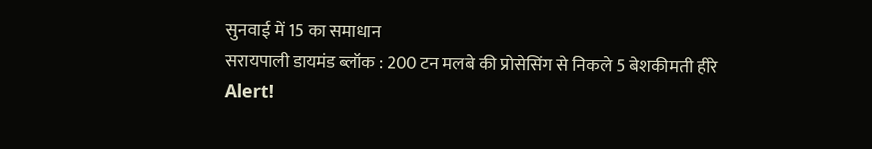सुनवाई में 15 का समाधान
सरायपाली डायमंड ब्लॉक : 200 टन मलबे की प्रोसेसिंग से निकले 5 बेशकीमती हीरे
Alert!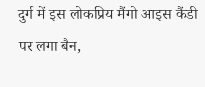दुर्ग में इस लोकप्रिय मैंगो आइस कैंडी पर लगा बैन,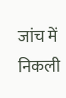जांच में निकली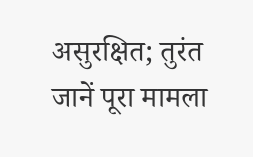असुरक्षित; तुरंत जानें पूरा मामला